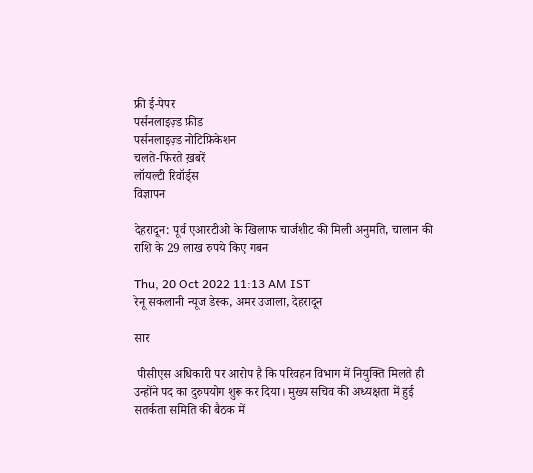फ्री ई-पेपर
पर्सनलाइज़्ड फ़ीड
पर्सनलाइज़्ड नोटिफ़िकेशन
चलते-फिरते ख़बरें
लॉयल्टी रिवॉर्ड्स
विज्ञापन

देहरादून: पूर्व एआरटीओ के खिलाफ चार्जशीट की मिली अनुमति, चालान की राशि के 29 लाख रुपये किए गबन

Thu, 20 Oct 2022 11:13 AM IST
रेनू सकलानी न्यूज डेस्क, अमर उजाला, देहरादून

सार

 पीसीएस अधिकारी पर आरोप है कि परिवहन विभाग में नियुक्ति मिलते ही उन्होंने पद का दुरुपयोग शुरू कर दिया। मुख्य सचिव की अध्यक्षता में हुई सतर्कता समिति की बैठक में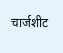चार्जशीट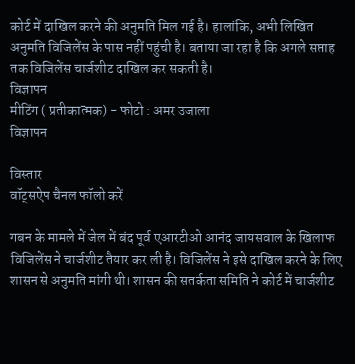कोर्ट में दाखिल करने की अनुमति मिल गई है। हालांकि, अभी लिखित अनुमति विजिलेंस के पास नहीं पहुंची है। बताया जा रहा है कि अगले सप्ताह तक विजिलेंस चार्जशीट दाखिल कर सकती है।
विज्ञापन
मीटिंग ( प्रतीकात्मक) - फोटो : अमर उजाला
विज्ञापन

विस्तार
वॉट्सऐप चैनल फॉलो करें

गबन के मामले में जेल में बंद पूर्व एआरटीओ आनंद जायसवाल के खिलाफ विजिलेंस ने चार्जशीट तैयार कर ली है। विजिलेंस ने इसे दाखिल करने के लिए शासन से अनुमति मांगी थी। शासन की सतर्कता समिति ने कोर्ट में चार्जशीट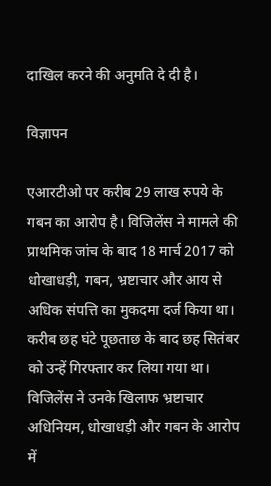दाखिल करने की अनुमति दे दी है।

विज्ञापन

एआरटीओ पर करीब 29 लाख रुपये के गबन का आरोप है। विजिलेंस ने मामले की प्राथमिक जांच के बाद 18 मार्च 2017 को धोखाधड़ी, गबन, भ्रष्टाचार और आय से अधिक संपत्ति का मुकदमा दर्ज किया था। करीब छह घंटे पूछताछ के बाद छह सितंबर को उन्हें गिरफ्तार कर लिया गया था। विजिलेंस ने उनके खिलाफ भ्रष्टाचार अधिनियम, धोखाधड़ी और गबन के आरोप में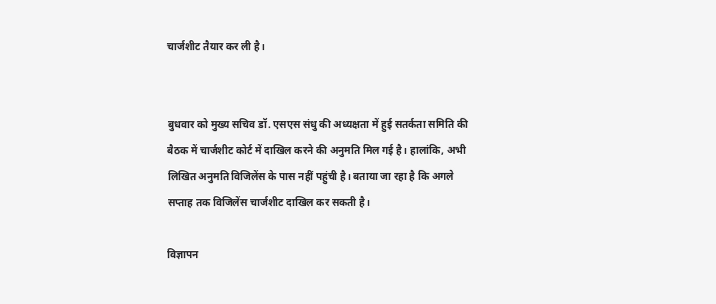चार्जशीट तैयार कर ली है।


बुधवार को मुख्य सचिव डॉ. एसएस संधु की अध्यक्षता में हुई सतर्कता समिति की बैठक में चार्जशीट कोर्ट में दाखिल करने की अनुमति मिल गई है। हालांकि, अभी लिखित अनुमति विजिलेंस के पास नहीं पहुंची है। बताया जा रहा है कि अगले सप्ताह तक विजिलेंस चार्जशीट दाखिल कर सकती है।

विज्ञापन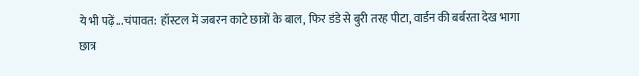ये भी पढ़ें...चंपावत:  हॉस्टल में जबरन काटे छात्रों के बाल, फिर डंडे से बुरी तरह पीटा, वार्डन की बर्बरता देख भागा छात्र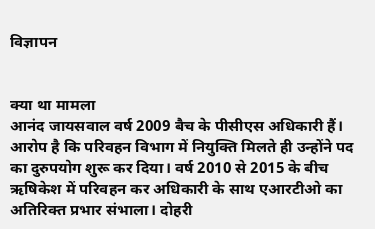विज्ञापन


क्या था मामला
आनंद जायसवाल वर्ष 2009 बैच के पीसीएस अधिकारी हैं। आरोप है कि परिवहन विभाग में नियुक्ति मिलते ही उन्होंने पद का दुरुपयोग शुरू कर दिया। वर्ष 2010 से 2015 के बीच ऋषिकेश में परिवहन कर अधिकारी के साथ एआरटीओ का अतिरिक्त प्रभार संभाला। दोहरी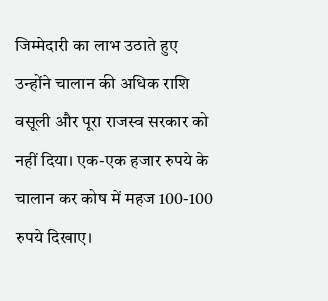जिम्मेदारी का लाभ उठाते हुए उन्होंने चालान की अधिक राशि वसूली और पूरा राजस्व सरकार को नहीं दिया। एक-एक हजार रुपये के चालान कर कोष में महज 100-100 रुपये दिखाए।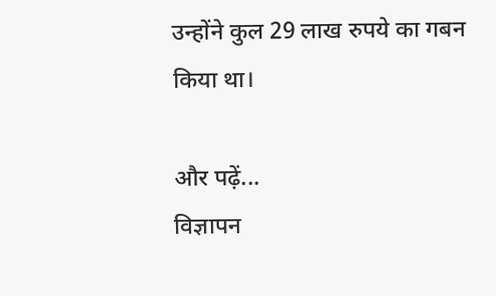उन्होंने कुल 29 लाख रुपये का गबन किया था।

और पढ़ें...
विज्ञापन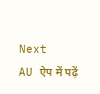Next
AU ऐप में पढ़ें